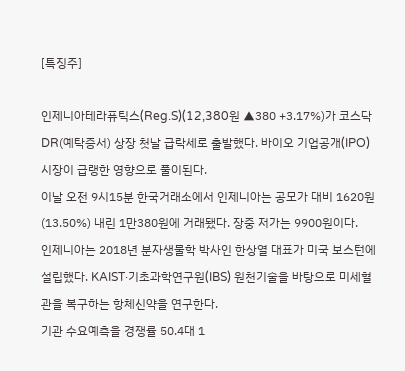[특징주]

인제니아테라퓨틱스(Reg.S)(12,380원 ▲380 +3.17%)가 코스닥 DR(예탁증서) 상장 첫날 급락세로 출발했다. 바이오 기업공개(IPO) 시장이 급랭한 영향으로 풀이된다.
이날 오전 9시15분 한국거래소에서 인제니아는 공모가 대비 1620원(13.50%) 내린 1만380원에 거래됐다. 장중 저가는 9900원이다.
인제니아는 2018년 분자생물학 박사인 한상열 대표가 미국 보스턴에 설립했다. KAIST·기초과학연구원(IBS) 원천기술을 바탕으로 미세혈관을 복구하는 항체신약을 연구한다.
기관 수요예측을 경쟁률 50.4대 1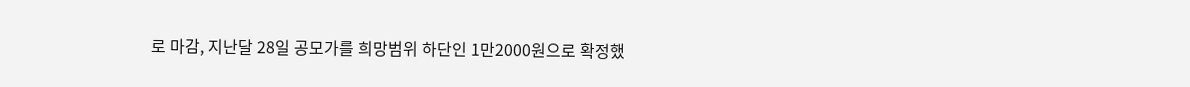로 마감, 지난달 28일 공모가를 희망범위 하단인 1만2000원으로 확정했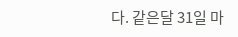다. 같은달 31일 마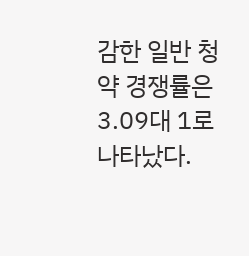감한 일반 청약 경쟁률은 3.09대 1로 나타났다.